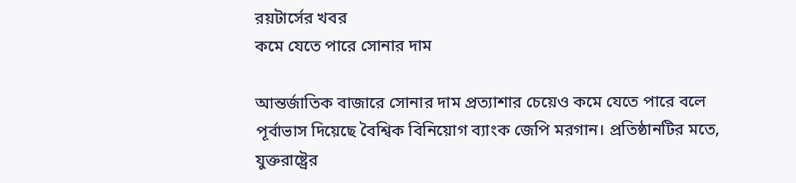রয়টার্সের খবর
কমে যেতে পারে সোনার দাম

আন্তর্জাতিক বাজারে সোনার দাম প্রত্যাশার চেয়েও কমে যেতে পারে বলে পূর্বাভাস দিয়েছে বৈশ্বিক বিনিয়োগ ব্যাংক জেপি মরগান। প্রতিষ্ঠানটির মতে, যুক্তরাষ্ট্রের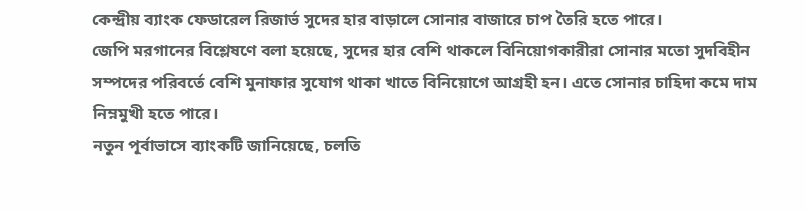কেন্দ্রীয় ব্যাংক ফেডারেল রিজার্ভ সুদের হার বাড়ালে সোনার বাজারে চাপ তৈরি হতে পারে।
জেপি মরগানের বিশ্লেষণে বলা হয়েছে, সুদের হার বেশি থাকলে বিনিয়োগকারীরা সোনার মতো সুদবিহীন সম্পদের পরিবর্তে বেশি মুনাফার সুযোগ থাকা খাতে বিনিয়োগে আগ্রহী হন। এতে সোনার চাহিদা কমে দাম নিম্নমুখী হতে পারে।
নতুন পূর্বাভাসে ব্যাংকটি জানিয়েছে, চলতি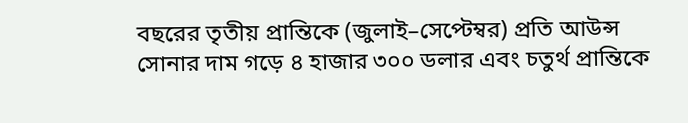বছরের তৃতীয় প্রান্তিকে (জুলাই–সেপ্টেম্বর) প্রতি আউন্স সোনার দাম গড়ে ৪ হাজার ৩০০ ডলার এবং চতুর্থ প্রান্তিকে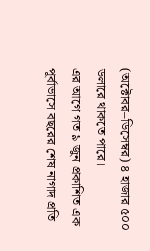(অক্টোবর–ডিসেম্বর) ৪ হাজার ৫০০ ডলারে থাকতে পারে।
এর আগে গত ৯ জুন প্রকাশিত এক পূর্বাভাসে বছরের শেষ নাগাদ প্রতি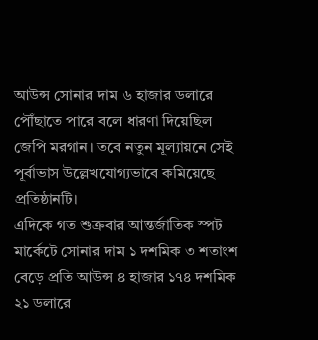আউন্স সোনার দাম ৬ হাজার ডলারে পৌঁছাতে পারে বলে ধারণা দিয়েছিল জেপি মরগান। তবে নতুন মূল্যায়নে সেই পূর্বাভাস উল্লেখযোগ্যভাবে কমিয়েছে প্রতিষ্ঠানটি।
এদিকে গত শুক্রবার আন্তর্জাতিক স্পট মার্কেটে সোনার দাম ১ দশমিক ৩ শতাংশ বেড়ে প্রতি আউন্স ৪ হাজার ১৭৪ দশমিক ২১ ডলারে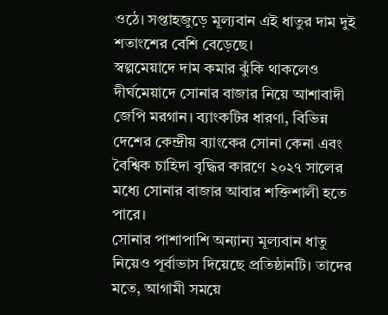ওঠে। সপ্তাহজুড়ে মূল্যবান এই ধাতুর দাম দুই শতাংশের বেশি বেড়েছে।
স্বল্পমেয়াদে দাম কমার ঝুঁকি থাকলেও দীর্ঘমেয়াদে সোনার বাজার নিয়ে আশাবাদী জেপি মরগান। ব্যাংকটির ধারণা, বিভিন্ন দেশের কেন্দ্রীয় ব্যাংকের সোনা কেনা এবং বৈশ্বিক চাহিদা বৃদ্ধির কারণে ২০২৭ সালের মধ্যে সোনার বাজার আবার শক্তিশালী হতে পারে।
সোনার পাশাপাশি অন্যান্য মূল্যবান ধাতু নিয়েও পূর্বাভাস দিয়েছে প্রতিষ্ঠানটি। তাদের মতে, আগামী সময়ে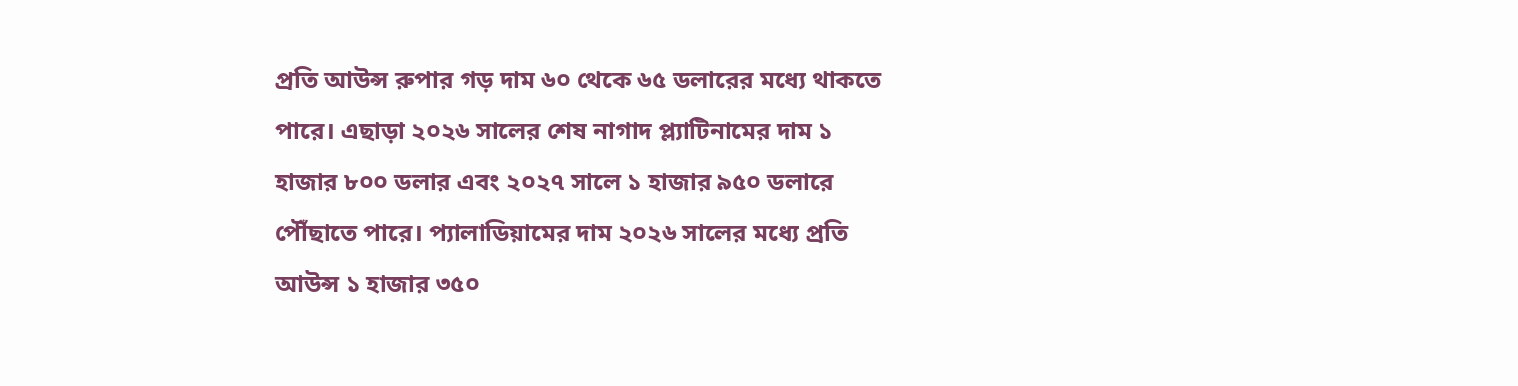প্রতি আউন্স রুপার গড় দাম ৬০ থেকে ৬৫ ডলারের মধ্যে থাকতে পারে। এছাড়া ২০২৬ সালের শেষ নাগাদ প্ল্যাটিনামের দাম ১ হাজার ৮০০ ডলার এবং ২০২৭ সালে ১ হাজার ৯৫০ ডলারে পৌঁছাতে পারে। প্যালাডিয়ামের দাম ২০২৬ সালের মধ্যে প্রতি আউন্স ১ হাজার ৩৫০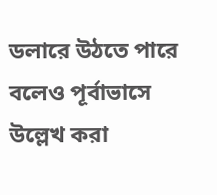ডলারে উঠতে পারে বলেও পূর্বাভাসে উল্লেখ করা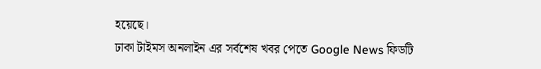হয়েছে।
ঢাকা টাইমস অনলাইন এর সর্বশেষ খবর পেতে Google News ফিডটি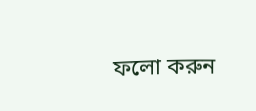ফলো করুন